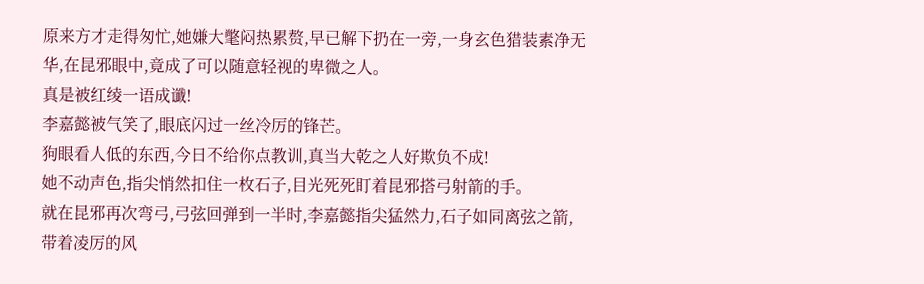原来方才走得匆忙,她嫌大氅闷热累赘,早已解下扔在一旁,一身玄色猎装素净无华,在昆邪眼中,竟成了可以随意轻视的卑微之人。
真是被红绫一语成谶!
李嘉懿被气笑了,眼底闪过一丝冷厉的锋芒。
狗眼看人低的东西,今日不给你点教训,真当大乾之人好欺负不成!
她不动声色,指尖悄然扣住一枚石子,目光死死盯着昆邪搭弓射箭的手。
就在昆邪再次弯弓,弓弦回弹到一半时,李嘉懿指尖猛然力,石子如同离弦之箭,带着凌厉的风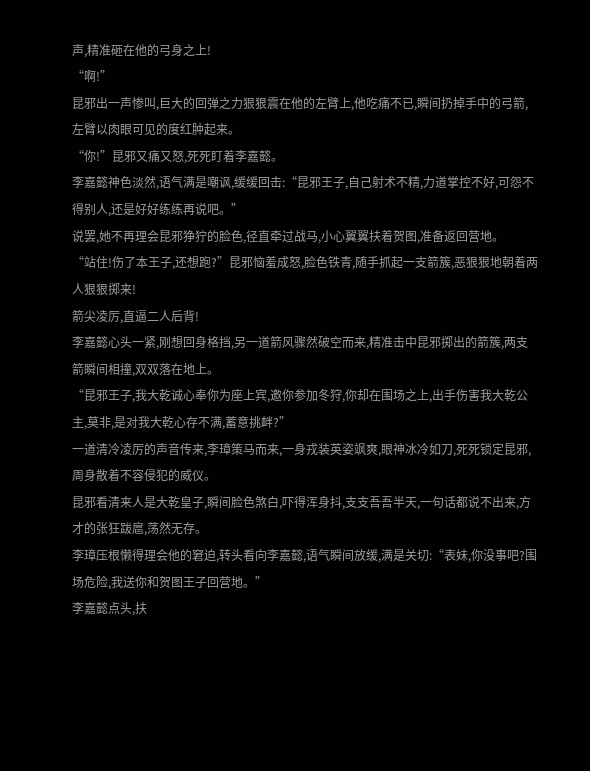声,精准砸在他的弓身之上!
“啊!”
昆邪出一声惨叫,巨大的回弹之力狠狠震在他的左臂上,他吃痛不已,瞬间扔掉手中的弓箭,左臂以肉眼可见的度红肿起来。
“你!”昆邪又痛又怒,死死盯着李嘉懿。
李嘉懿神色淡然,语气满是嘲讽,缓缓回击:“昆邪王子,自己射术不精,力道掌控不好,可怨不得别人,还是好好练练再说吧。”
说罢,她不再理会昆邪狰狞的脸色,径直牵过战马,小心翼翼扶着贺图,准备返回营地。
“站住!伤了本王子,还想跑?”昆邪恼羞成怒,脸色铁青,随手抓起一支箭簇,恶狠狠地朝着两人狠狠掷来!
箭尖凌厉,直逼二人后背!
李嘉懿心头一紧,刚想回身格挡,另一道箭风骤然破空而来,精准击中昆邪掷出的箭簇,两支箭瞬间相撞,双双落在地上。
“昆邪王子,我大乾诚心奉你为座上宾,邀你参加冬狩,你却在围场之上,出手伤害我大乾公主,莫非,是对我大乾心存不满,蓄意挑衅?”
一道清冷凌厉的声音传来,李璋策马而来,一身戎装英姿飒爽,眼神冰冷如刀,死死锁定昆邪,周身散着不容侵犯的威仪。
昆邪看清来人是大乾皇子,瞬间脸色煞白,吓得浑身抖,支支吾吾半天,一句话都说不出来,方才的张狂跋扈,荡然无存。
李璋压根懒得理会他的窘迫,转头看向李嘉懿,语气瞬间放缓,满是关切:“表妹,你没事吧?围场危险,我送你和贺图王子回营地。”
李嘉懿点头,扶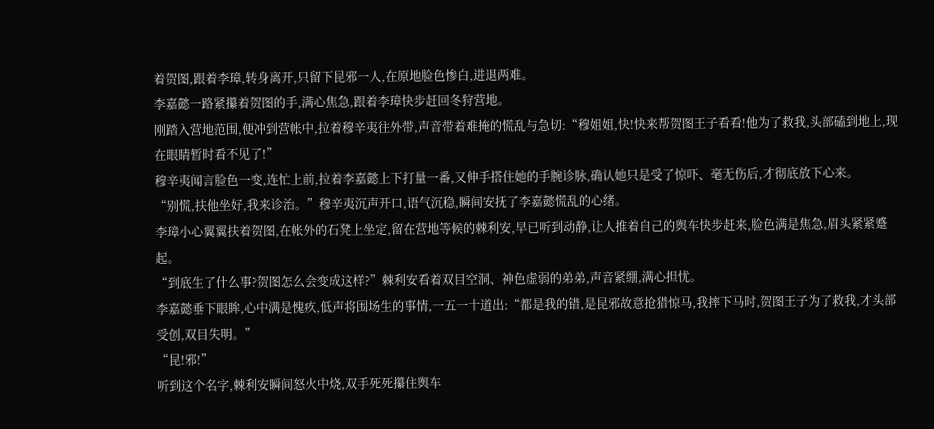着贺图,跟着李璋,转身离开,只留下昆邪一人,在原地脸色惨白,进退两难。
李嘉懿一路紧攥着贺图的手,满心焦急,跟着李璋快步赶回冬狩营地。
刚踏入营地范围,便冲到营帐中,拉着穆辛夷往外带,声音带着难掩的慌乱与急切:“穆姐姐,快!快来帮贺图王子看看!他为了救我,头部磕到地上,现在眼睛暂时看不见了!”
穆辛夷闻言脸色一变,连忙上前,拉着李嘉懿上下打量一番,又伸手搭住她的手腕诊脉,确认她只是受了惊吓、毫无伤后,才彻底放下心来。
“别慌,扶他坐好,我来诊治。”穆辛夷沉声开口,语气沉稳,瞬间安抚了李嘉懿慌乱的心绪。
李璋小心翼翼扶着贺图,在帐外的石凳上坐定,留在营地等候的棘利安,早已听到动静,让人推着自己的舆车快步赶来,脸色满是焦急,眉头紧紧蹙起。
“到底生了什么事?贺图怎么会变成这样?”棘利安看着双目空洞、神色虚弱的弟弟,声音紧绷,满心担忧。
李嘉懿垂下眼眸,心中满是愧疚,低声将围场生的事情,一五一十道出:“都是我的错,是昆邪故意抢猎惊马,我摔下马时,贺图王子为了救我,才头部受创,双目失明。”
“昆!邪!”
听到这个名字,棘利安瞬间怒火中烧,双手死死攥住舆车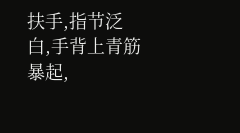扶手,指节泛白,手背上青筋暴起,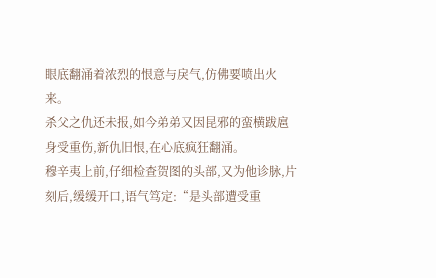眼底翻涌着浓烈的恨意与戾气,仿佛要喷出火来。
杀父之仇还未报,如今弟弟又因昆邪的蛮横跋扈身受重伤,新仇旧恨,在心底疯狂翻涌。
穆辛夷上前,仔细检查贺图的头部,又为他诊脉,片刻后,缓缓开口,语气笃定:“是头部遭受重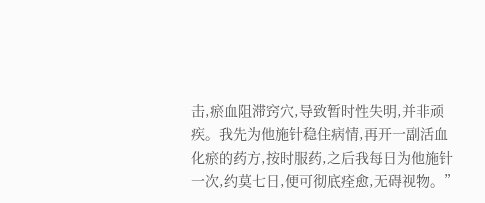击,瘀血阻滞窍穴,导致暂时性失明,并非顽疾。我先为他施针稳住病情,再开一副活血化瘀的药方,按时服药,之后我每日为他施针一次,约莫七日,便可彻底痊愈,无碍视物。”